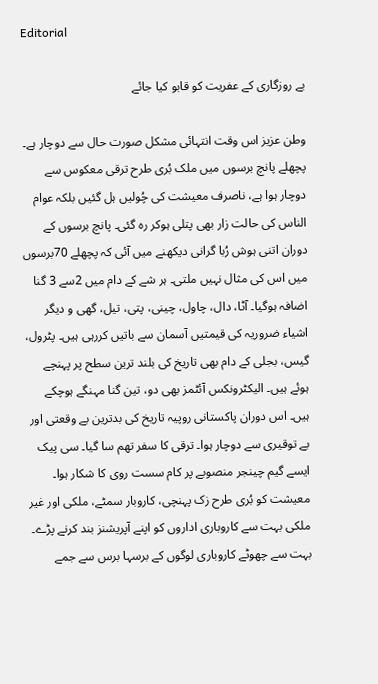Editorial

بے روزگاری کے عفریت کو قابو کیا جائے

وطن عزیز اس وقت انتہائی مشکل صورت حال سے دوچار ہے۔ پچھلے پانچ برسوں میں ملک بُری طرح ترقی معکوس سے دوچار ہوا ہے، ناصرف معیشت کی چُولیں ہل گئیں بلکہ عوام الناس کی حالت زار بھی پتلی ہوکر رہ گئی۔ پانچ برسوں کے دوران اتنی ہوش رُبا گرانی دیکھنے میں آئی کہ پچھلے 70برسوں میں اس کی مثال نہیں ملتی۔ ہر شے کے دام میں 2سے 3 گنا اضافہ ہوگیا۔ آٹا، دال، چاول، چینی، پتی، تیل، گھی و دیگر اشیاء ضروریہ کی قیمتیں آسمان سے باتیں کررہی ہیں۔ پٹرول، گیس، بجلی کے دام بھی تاریخ کی بلند ترین سطح پر پہنچے ہوئے ہیں۔ الیکٹرونکس آئٹمز بھی دو، تین گنا مہنگے ہوچکے ہیں۔ اس دوران پاکستانی روپیہ تاریخ کی بدترین بے وقعتی اور بے توقیری سے دوچار ہوا۔ ترقی کا سفر تھم سا گیا۔ سی پیک ایسے گیم چینجر منصوبے پر کام سست روی کا شکار ہوا۔ معیشت کو بُری طرح زک پہنچی، کاروبار سمٹے، ملکی اور غیر ملکی بہت سے کاروباری اداروں کو اپنے آپریشنز بند کرنے پڑے۔ بہت سے چھوٹے کاروباری لوگوں کے برسہا برس سے جمے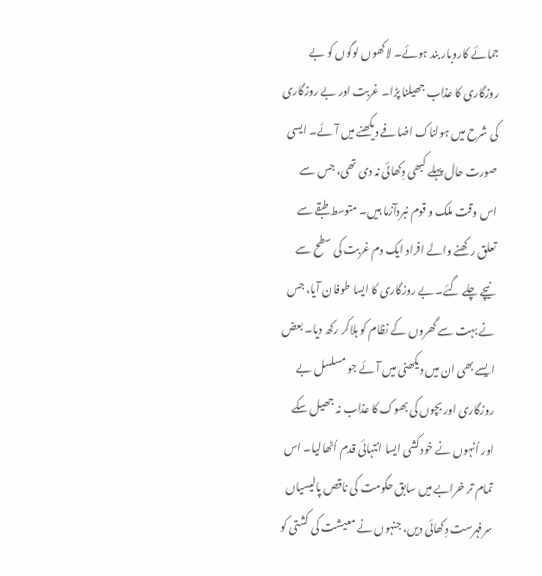جمائے کاروبار بند ہوئے۔ لاکھوں لوگوں کو بے روزگاری کا عذاب جھیلنا پڑا۔ غربت اور بے روزگاری کی شرح میں ہولناک اضافے دیکھنے میں آئے۔ ایسی صورت حال پہلے کبھی دِکھائی نہ دی تھی، جس سے اس وقت ملک و قوم نبردآزما ہیں۔ متوسط طبقے سے تعلق رکھنے والے افراد ایک دم غربت کی سطح سے نیچے چلے گئے۔ بے روزگاری کا ایسا طوفان آیا، جس نے بہت سے گھروں کے نظام کو ہلاکر رکھ دیا۔ بعض ایسے بھی ان میں دیکھنی میں آئے جو مسلسل بے روزگاری اور بچوں کی بھوک کا عذاب نہ جھیل سکے اور اُنہوں نے خودکشی ایسا انتہائی قدم اُٹھالیا۔ اس تمام تر خرابے میں سابق حکومت کی ناقص پالیسیاں سرفہرست دِکھائی دیں، جنہوں نے معیشت کی کشتی کو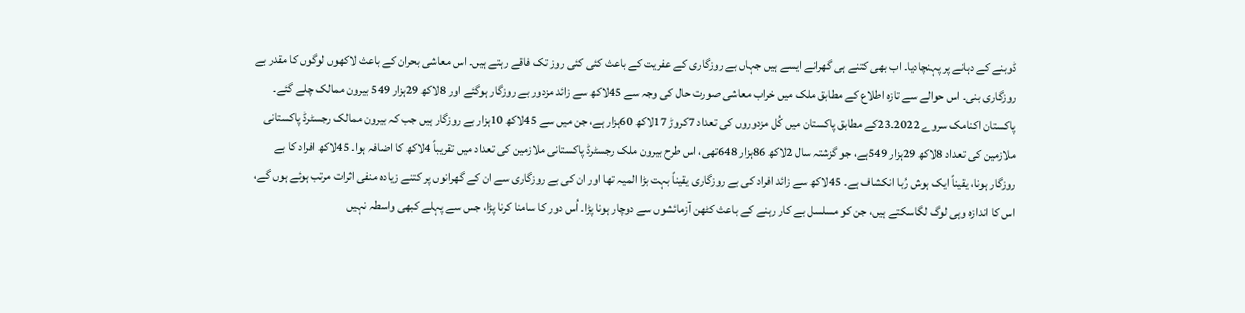ڈوبنے کے دہانے پر پہنچادیا۔ اب بھی کتنے ہی گھرانے ایسے ہیں جہاں بے روزگاری کے عفریت کے باعث کئی کئی روز تک فاقے رہتے ہیں۔ اس معاشی بحران کے باعث لاکھوں لوگوں کا مقدر بے روزگاری بنی۔ اس حوالے سے تازہ اطلاع کے مطابق ملک میں خراب معاشی صورت حال کی وجہ سے 45لاکھ سے زائد مزدور بے روزگار ہوگئے اور 8لاکھ 29ہزار 549 بیرون ممالک چلے گئے۔ پاکستان اکنامک سروے 2022۔23کے مطابق پاکستان میں کُل مزدوروں کی تعداد 7کروڑ 17لاکھ 60ہزار ہے، جن میں سے 45لاکھ 10ہزار بے روزگار ہیں جب کہ بیرون ممالک رجسٹرڈ پاکستانی ملازمین کی تعداد 8لاکھ 29ہزار 549ہے، جو گزشتہ سال 2لاکھ 86ہزار 648تھی، اس طرح بیرون ملک رجسٹرڈ پاکستانی ملازمین کی تعداد میں تقریباً 4لاکھ کا اضافہ ہوا۔ 45لاکھ افراد کا بے روزگار ہونا، یقیناً ایک ہوش رُبا انکشاف ہے۔ 45لاکھ سے زائد افراد کی بے روزگاری یقیناً بہت بڑا المیہ تھا اور ان کی بے روزگاری سے ان کے گھرانوں پر کتنے زیادہ منفی اثرات مرتب ہوئے ہوں گے، اس کا اندازہ وہی لوگ لگاسکتے ہیں، جن کو مسلسل بے کار رہنے کے باعث کٹھن آزمائشوں سے دوچار ہونا پڑا۔ اُس دور کا سامنا کرنا پڑا، جس سے پہلے کبھی واسطہ نہیں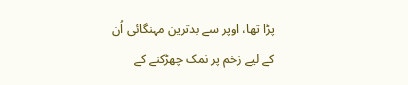پڑا تھا، اوپر سے بدترین مہنگائی اُن کے لیے زخم پر نمک چھڑکنے کے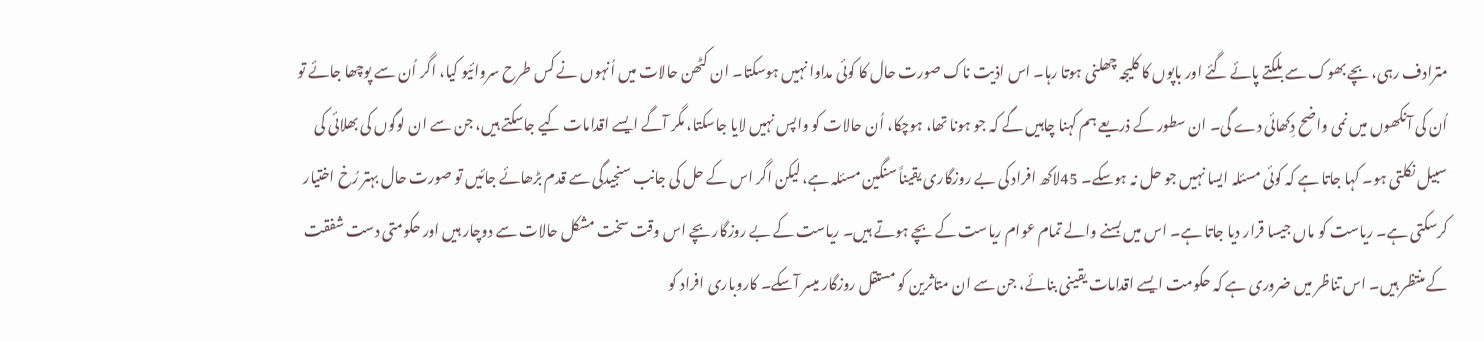مترادف رہی، بچے بھوک سے بلکتے پائے گئے اور باپوں کا کلیجہ چھلنی ہوتا رہا۔ اس اذیت ناک صورت حال کا کوئی مداوا نہیں ہوسکتا۔ ان کٹھن حالات میں اُنہوں نے کس طرح سروائیو کیا، اگر اُن سے پوچھا جائے تو اُن کی آنکھوں میں نمی واضح دِکھائی دے گی۔ ان سطور کے ذریعے ہم کہنا چاہیں گے کہ جو ہونا تھا، ہوچکا، اُن حالات کو واپس نہیں لایا جاسکتا، مگر آگے ایسے اقدامات کیے جاسکتے ہیں، جن سے ان لوگوں کی بھلائی کی سبیل نکلتی ہو۔ کہا جاتا ہے کہ کوئی مسئلہ ایسا نہیں جو حل نہ ہوسکے۔ 45لاکھ افراد کی بے روزگاری یقیناً سنگین مسئلہ ہے، لیکن اگر اس کے حل کی جانب سنجیدگی سے قدم بڑھائے جائیں تو صورت حال بہتر رُخ اختیار کرسکتی ہے۔ ریاست کو ماں جیسا قرار دیا جاتا ہے۔ اس میں بسنے والے تمام عوام ریاست کے بچے ہوتے ہیں۔ ریاست کے بے روزگار بچے اس وقت سخت مشکل حالات سے دوچار ہیں اور حکومتی دست شفقت کے منتظر ہیں۔ اس تناظر میں ضروری ہے کہ حکومت ایسے اقدامات یقینی بنائے، جن سے ان متاثرین کو مستقل روزگار میسر آسکے۔ کاروباری افراد کو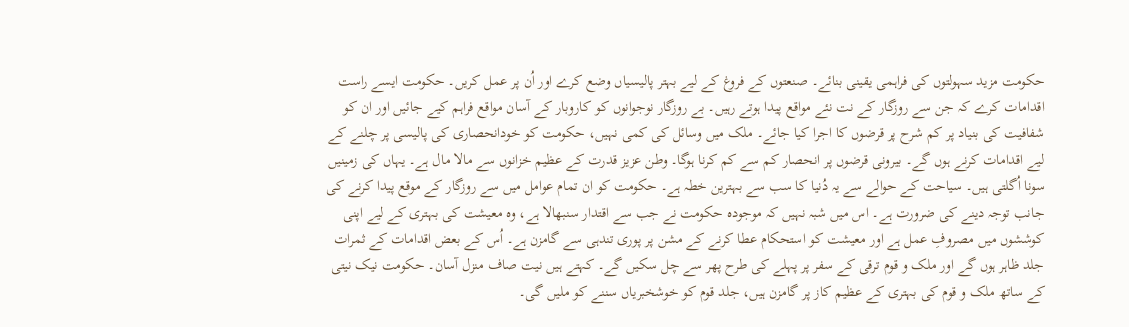حکومت مزید سہولتوں کی فراہمی یقینی بنائے۔ صنعتوں کے فروغ کے لیے بہتر پالیسیاں وضع کرے اور اُن پر عمل کریں۔ حکومت ایسے راست اقدامات کرے کہ جن سے روزگار کے نت نئے مواقع پیدا ہوتے رہیں۔ بے روزگار نوجوانوں کو کاروبار کے آسان مواقع فراہم کیے جائیں اور ان کو شفافیت کی بنیاد پر کم شرح پر قرضوں کا اجرا کیا جائے۔ ملک میں وسائل کی کمی نہیں، حکومت کو خودانحصاری کی پالیسی پر چلنے کے لیے اقدامات کرنے ہوں گے۔ بیرونی قرضوں پر انحصار کم سے کم کرنا ہوگا۔ وطن عزیز قدرت کے عظیم خزانوں سے مالا مال ہے۔ یہاں کی زمینیں سونا اُگلتی ہیں۔ سیاحت کے حوالے سے یہ دُنیا کا سب سے بہترین خطہ ہے۔ حکومت کو ان تمام عوامل میں سے روزگار کے موقع پیدا کرنے کی جانب توجہ دینے کی ضرورت ہے۔ اس میں شبہ نہیں کہ موجودہ حکومت نے جب سے اقتدار سنبھالا ہے، وہ معیشت کی بہتری کے لیے اپنی کوششوں میں مصروفِ عمل ہے اور معیشت کو استحکام عطا کرنے کے مشن پر پوری تندہی سے گامزن ہے۔ اُس کے بعض اقدامات کے ثمرات جلد ظاہر ہوں گے اور ملک و قوم ترقی کے سفر پر پہلے کی طرح پھر سے چل سکیں گے۔ کہتے ہیں نیت صاف منزل آسان۔ حکومت نیک نیتی کے ساتھ ملک و قوم کی بہتری کے عظیم کاز پر گامزن ہیں، جلد قوم کو خوشخبریاں سننے کو ملیں گی۔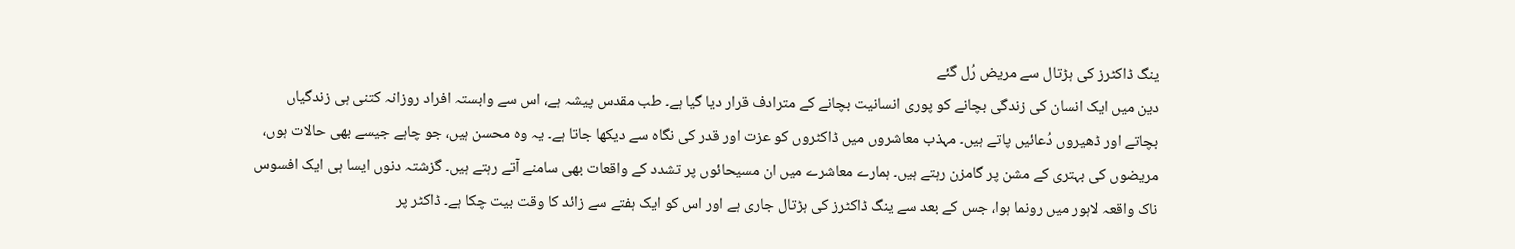ینگ ڈاکٹرز کی ہڑتال سے مریض رُل گئے
دین میں ایک انسان کی زندگی بچانے کو پوری انسانیت بچانے کے مترادف قرار دیا گیا ہے۔ طب مقدس پیشہ ہے، اس سے وابستہ افراد روزانہ کتنی ہی زندگیاں بچاتے اور ڈھیروں دُعائیں پاتے ہیں۔ مہذب معاشروں میں ڈاکٹروں کو عزت اور قدر کی نگاہ سے دیکھا جاتا ہے۔ یہ وہ محسن ہیں، جو چاہے جیسے بھی حالات ہوں، مریضوں کی بہتری کے مشن پر گامزن رہتے ہیں۔ ہمارے معاشرے میں ان مسیحائوں پر تشدد کے واقعات بھی سامنے آتے رہتے ہیں۔ گزشتہ دنوں ایسا ہی ایک افسوس ناک واقعہ لاہور میں رونما ہوا، جس کے بعد سے ینگ ڈاکٹرز کی ہڑتال جاری ہے اور اس کو ایک ہفتے سے زائد کا وقت بیت چکا ہے۔ ڈاکٹر پر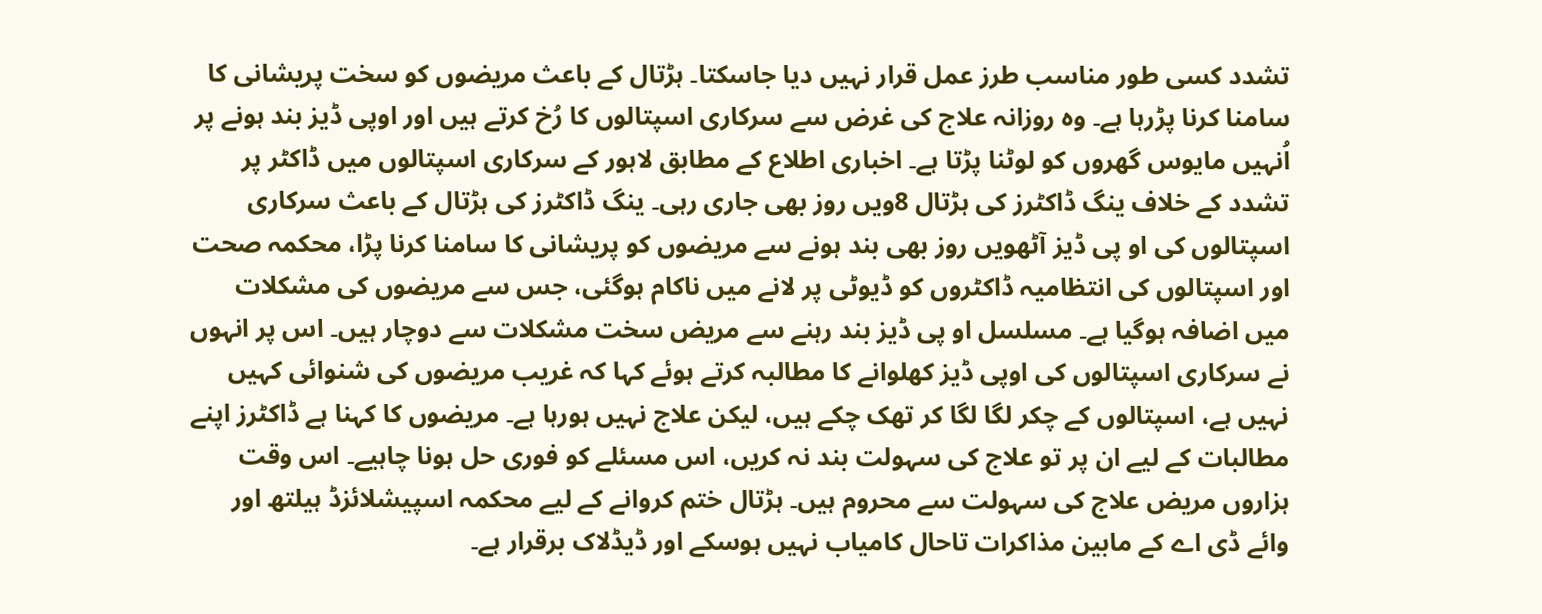تشدد کسی طور مناسب طرز عمل قرار نہیں دیا جاسکتا۔ ہڑتال کے باعث مریضوں کو سخت پریشانی کا سامنا کرنا پڑرہا ہے۔ وہ روزانہ علاج کی غرض سے سرکاری اسپتالوں کا رُخ کرتے ہیں اور اوپی ڈیز بند ہونے پر اُنہیں مایوس گھروں کو لوٹنا پڑتا ہے۔ اخباری اطلاع کے مطابق لاہور کے سرکاری اسپتالوں میں ڈاکٹر پر تشدد کے خلاف ینگ ڈاکٹرز کی ہڑتال 8ویں روز بھی جاری رہی۔ ینگ ڈاکٹرز کی ہڑتال کے باعث سرکاری اسپتالوں کی او پی ڈیز آٹھویں روز بھی بند ہونے سے مریضوں کو پریشانی کا سامنا کرنا پڑا، محکمہ صحت اور اسپتالوں کی انتظامیہ ڈاکٹروں کو ڈیوٹی پر لانے میں ناکام ہوگئی، جس سے مریضوں کی مشکلات میں اضافہ ہوگیا ہے۔ مسلسل او پی ڈیز بند رہنے سے مریض سخت مشکلات سے دوچار ہیں۔ اس پر انہوں نے سرکاری اسپتالوں کی اوپی ڈیز کھلوانے کا مطالبہ کرتے ہوئے کہا کہ غریب مریضوں کی شنوائی کہیں نہیں ہے، اسپتالوں کے چکر لگا لگا کر تھک چکے ہیں، لیکن علاج نہیں ہورہا ہے۔ مریضوں کا کہنا ہے ڈاکٹرز اپنے مطالبات کے لیے ان پر تو علاج کی سہولت بند نہ کریں، اس مسئلے کو فوری حل ہونا چاہیے۔ اس وقت ہزاروں مریض علاج کی سہولت سے محروم ہیں۔ ہڑتال ختم کروانے کے لیے محکمہ اسپیشلائزڈ ہیلتھ اور وائے ڈی اے کے مابین مذاکرات تاحال کامیاب نہیں ہوسکے اور ڈیڈلاک برقرار ہے۔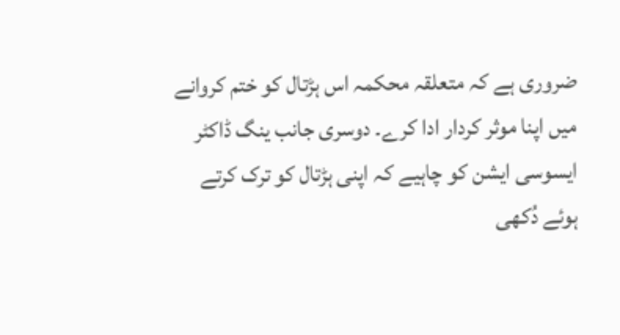ضروری ہے کہ متعلقہ محکمہ اس ہڑتال کو ختم کروانے میں اپنا موثر کردار ادا کرے۔ دوسری جانب ینگ ڈاکٹر ایسوسی ایشن کو چاہیے کہ اپنی ہڑتال کو ترک کرتے ہوئے دُکھی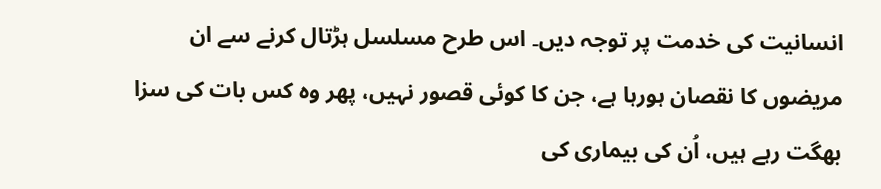انسانیت کی خدمت پر توجہ دیں۔ اس طرح مسلسل ہڑتال کرنے سے ان مریضوں کا نقصان ہورہا ہے، جن کا کوئی قصور نہیں، پھر وہ کس بات کی سزا بھگت رہے ہیں، اُن کی بیماری کی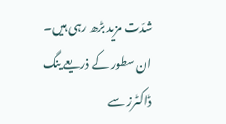شدّت مزید بڑھ رہی ہیں۔ ان سطور کے ذریعے ینگ ڈاکٹرز سے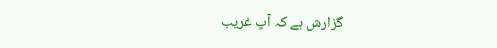گزارش ہے کہ آپ غریب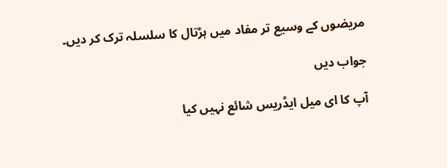مریضوں کے وسیع تر مفاد میں ہڑتال کا سلسلہ ترک کر دیں۔

جواب دیں

آپ کا ای میل ایڈریس شائع نہیں کیا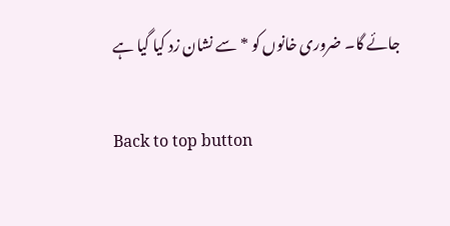جائے گا۔ ضروری خانوں کو * سے نشان زد کیا گیا ہے

Back to top button